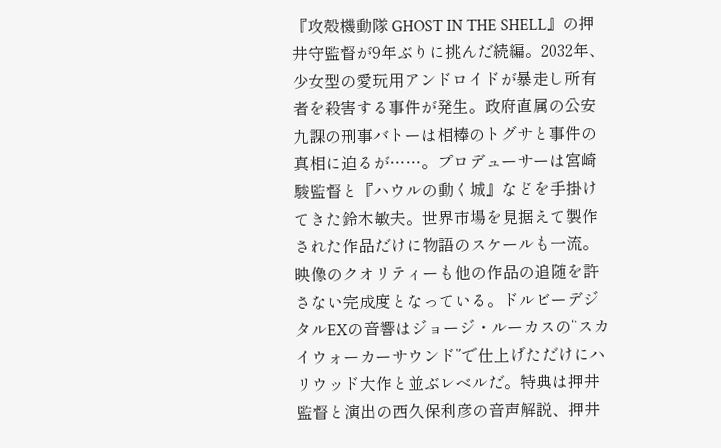『攻殻機動隊 GHOST IN THE SHELL』の押井守監督が9年ぶりに挑んだ続編。2032年、少女型の愛玩用アンドロイドが暴走し所有者を殺害する事件が発生。政府直属の公安九課の刑事バトーは相棒のトグサと事件の真相に迫るが……。プロデューサーは宮崎駿監督と『ハウルの動く城』などを手掛けてきた鈴木敏夫。世界市場を見据えて製作された作品だけに物語のスケールも一流。映像のクオリティーも他の作品の追随を許さない完成度となっている。ドルビーデジタルEXの音響はジョージ・ルーカスの“スカイウォーカーサウンド”で仕上げただけにハリウッド大作と並ぶレベルだ。特典は押井監督と演出の西久保利彦の音声解説、押井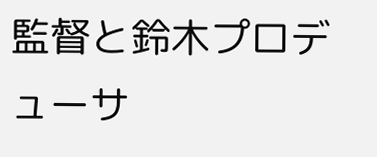監督と鈴木プロデューサ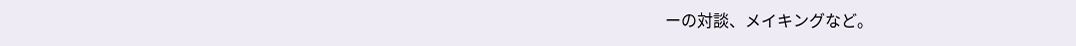ーの対談、メイキングなど。